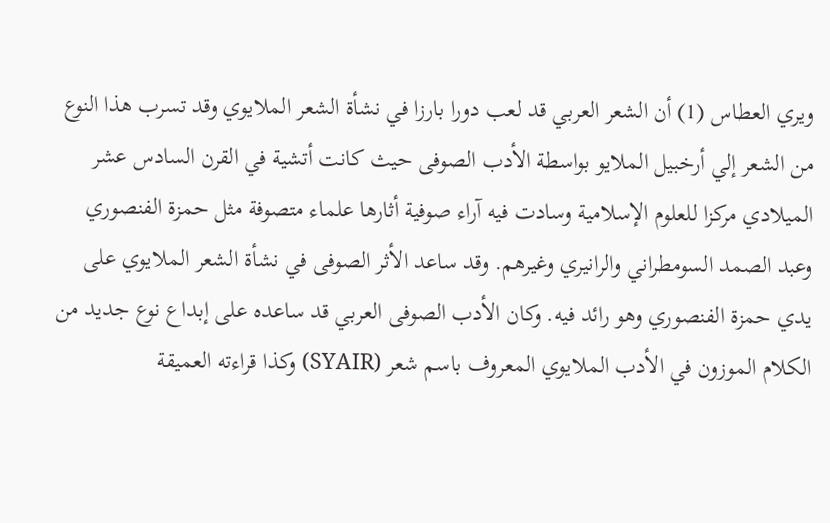ويري العطاس (1) أن الشعر العربي قد لعب دورا بارزا في نشأة الشعر الملايوي وقد تسرب هذا النوع من الشعر إلي أرخبيل الملايو بواسطة الأدب الصوفى حيث كانت أتشية في القرن السادس عشر الميلادي مركزا للعلوم الإسلامية وسادت فيه آراء صوفية أثارها علماء متصوفة مثل حمزة الفنصوري وعبد الصمد السومطراني والرانيري وغيرهم. وقد ساعد الأثر الصوفى في نشأة الشعر الملايوي على يدي حمزة الفنصوري وهو رائد فيه. وكان الأدب الصوفى العربي قد ساعده على إبداع نوع جديد من الكلام الموزون في الأدب الملايوي المعروف باسم شعر (SYAIR) وكذا قراءته العميقة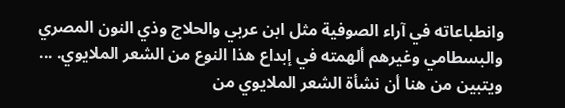وانطباعاته في آراء الصوفية مثل ابن عربي والحلاج وذي النون المصري والبسطامي وغيرهم ألهمته في إبداع هذا النوع من الشعر الملايوي. ...
ويتبين من هنا أن نشأة الشعر الملايوي من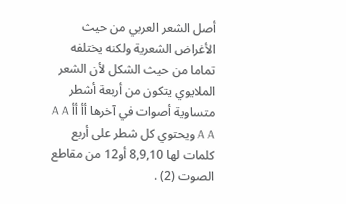أصل الشعر العربي من حيث الأغراض الشعرية ولكنه يختلفه تماما من حيث الشكل لأن الشعر الملايوي يتكون من أربعة أشطر متساوية أصوات في آخرها أأ أأ A A A A ويحتوي كل شطر على أربع كلمات لها 8,9,10 أو12 من مقاطع الصوت (2) .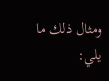ومثال ذلك ما يلي: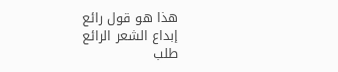هذا هو قول رائع
إبداع الشعر الرائع
طلب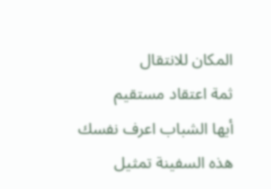المكان للانتقال
ثمة اعتقاد مستقيم
أيها الشباب اعرف نفسك
هذه السفينة تمثيل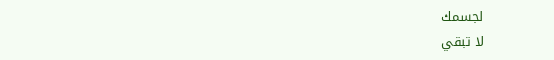لجسمك
لا تبقي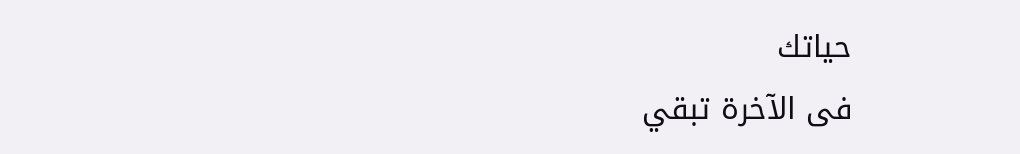حياتك
فى الآخرة تبقي